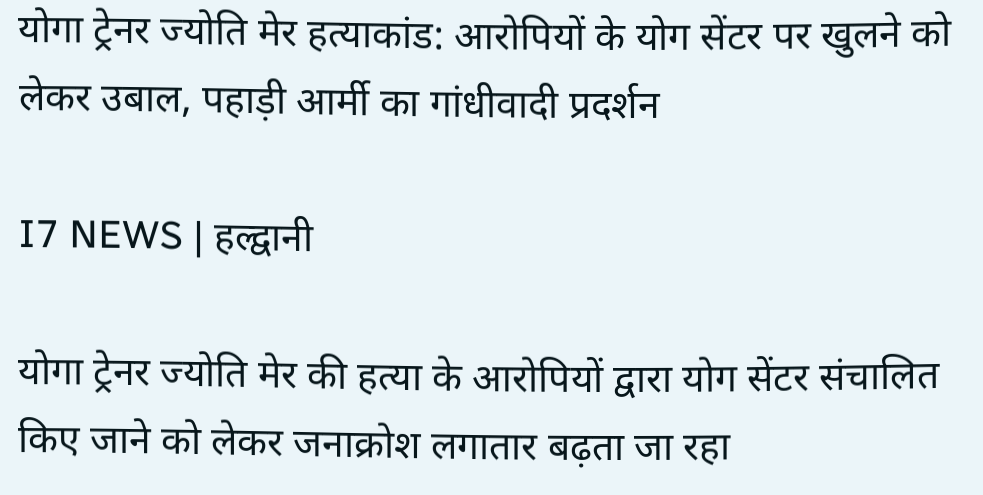योगा ट्रेनर ज्योति मेर हत्याकांड: आरोपियों के योग सेंटर पर खुलने को लेकर उबाल, पहाड़ी आर्मी का गांधीवादी प्रदर्शन

I7 NEWS | हल्द्वानी

योगा ट्रेनर ज्योति मेर की हत्या के आरोपियों द्वारा योग सेंटर संचालित किए जाने को लेकर जनाक्रोश लगातार बढ़ता जा रहा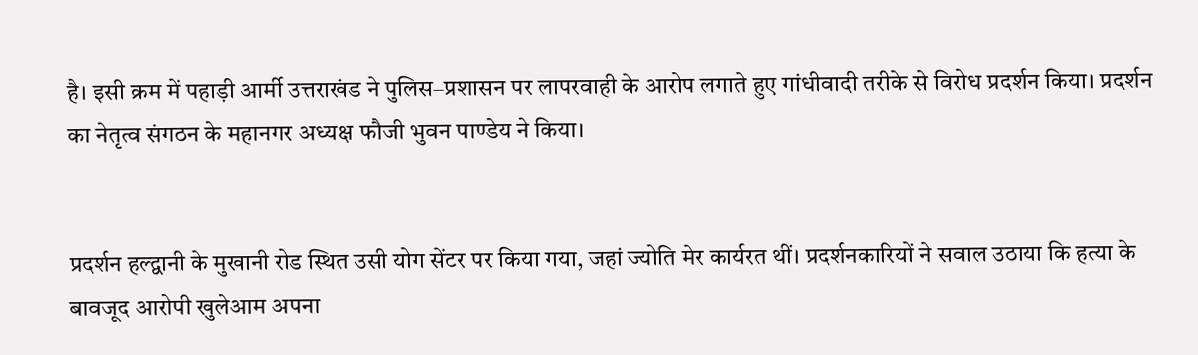है। इसी क्रम में पहाड़ी आर्मी उत्तराखंड ने पुलिस–प्रशासन पर लापरवाही के आरोप लगाते हुए गांधीवादी तरीके से विरोध प्रदर्शन किया। प्रदर्शन का नेतृत्व संगठन के महानगर अध्यक्ष फौजी भुवन पाण्डेय ने किया।


प्रदर्शन हल्द्वानी के मुखानी रोड स्थित उसी योग सेंटर पर किया गया, जहां ज्योति मेर कार्यरत थीं। प्रदर्शनकारियों ने सवाल उठाया कि हत्या के बावजूद आरोपी खुलेआम अपना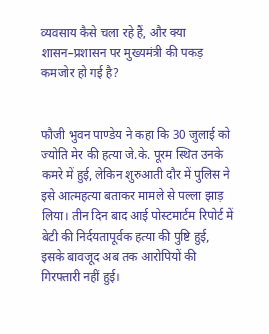व्यवसाय कैसे चला रहे हैं, और क्या शासन–प्रशासन पर मुख्यमंत्री की पकड़ कमजोर हो गई है?


फौजी भुवन पाण्डेय ने कहा कि 30 जुलाई को ज्योति मेर की हत्या जे.के. पूरम स्थित उनके कमरे में हुई, लेकिन शुरुआती दौर में पुलिस ने इसे आत्महत्या बताकर मामले से पल्ला झाड़ लिया। तीन दिन बाद आई पोस्टमार्टम रिपोर्ट में बेटी की निर्दयतापूर्वक हत्या की पुष्टि हुई, इसके बावजूद अब तक आरोपियों की गिरफ्तारी नहीं हुई।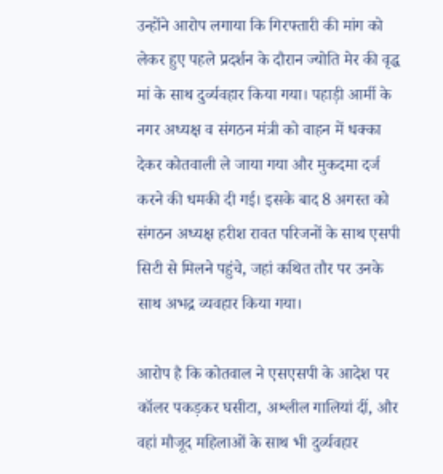उन्होंने आरोप लगाया कि गिरफ्तारी की मांग को लेकर हुए पहले प्रदर्शन के दौरान ज्योति मेर की वृद्ध मां के साथ दुर्व्यवहार किया गया। पहाड़ी आर्मी के नगर अध्यक्ष व संगठन मंत्री को वाहन में धक्का देकर कोतवाली ले जाया गया और मुकदमा दर्ज करने की धमकी दी गई। इसके बाद 8 अगस्त को संगठन अध्यक्ष हरीश रावत परिजनों के साथ एसपी सिटी से मिलने पहुंचे, जहां कथित तौर पर उनके साथ अभद्र व्यवहार किया गया।

आरोप है कि कोतवाल ने एसएसपी के आदेश पर कॉलर पकड़कर घसीटा, अश्लील गालियां दीं, और वहां मौजूद महिलाओं के साथ भी दुर्व्यवहार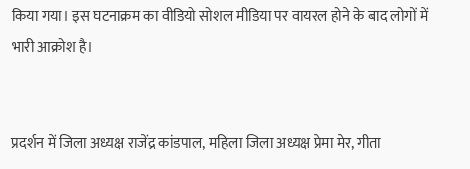किया गया। इस घटनाक्रम का वीडियो सोशल मीडिया पर वायरल होने के बाद लोगों में भारी आक्रोश है।


प्रदर्शन में जिला अध्यक्ष राजेंद्र कांडपाल, महिला जिला अध्यक्ष प्रेमा मेर, गीता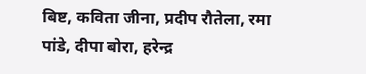बिष्ट, कविता जीना, प्रदीप रौतेला, रमा पांडे, दीपा बोरा, हरेन्द्र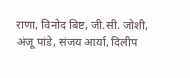राणा, विनोद बिष्ट, जी.सी. जोशी, अंजू पांडे, संजय आर्या, दिलीप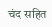चंद सहित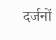दर्जनों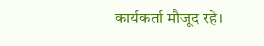कार्यकर्ता मौजूद रहे।